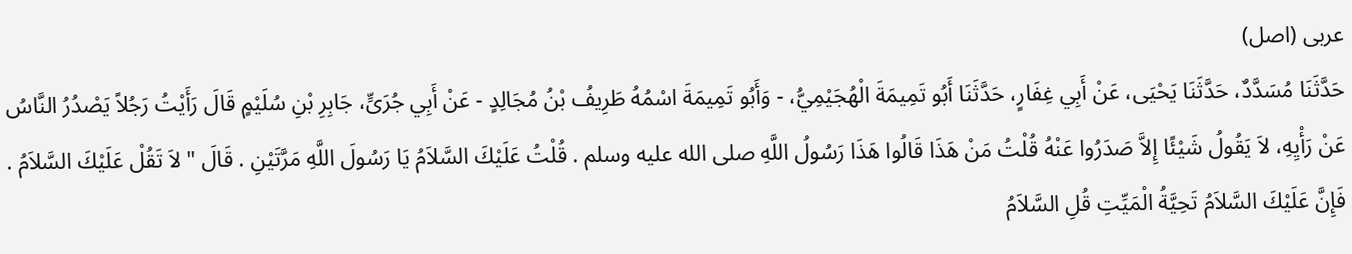عربی (اصل)
حَدَّثَنَا مُسَدَّدٌ، حَدَّثَنَا يَحْيَى، عَنْ أَبِي غِفَارٍ، حَدَّثَنَا أَبُو تَمِيمَةَ الْهُجَيْمِيُّ، - وَأَبُو تَمِيمَةَ اسْمُهُ طَرِيفُ بْنُ مُجَالِدٍ - عَنْ أَبِي جُرَىٍّ، جَابِرِ بْنِ سُلَيْمٍ قَالَ رَأَيْتُ رَجُلاً يَصْدُرُ النَّاسُ عَنْ رَأْيِهِ، لاَ يَقُولُ شَيْئًا إِلاَّ صَدَرُوا عَنْهُ قُلْتُ مَنْ هَذَا قَالُوا هَذَا رَسُولُ اللَّهِ صلى الله عليه وسلم . قُلْتُ عَلَيْكَ السَّلاَمُ يَا رَسُولَ اللَّهِ مَرَّتَيْنِ . قَالَ " لاَ تَقُلْ عَلَيْكَ السَّلاَمُ . فَإِنَّ عَلَيْكَ السَّلاَمُ تَحِيَّةُ الْمَيِّتِ قُلِ السَّلاَمُ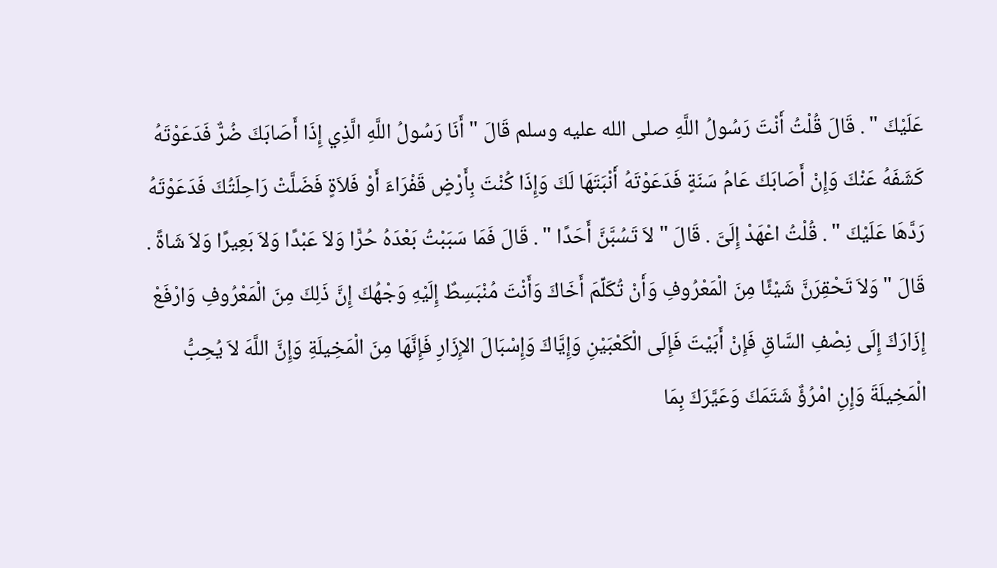عَلَيْكَ " . قَالَ قُلْتُ أَنْتَ رَسُولُ اللَّهِ صلى الله عليه وسلم قَالَ " أَنَا رَسُولُ اللَّهِ الَّذِي إِذَا أَصَابَكَ ضُرٌّ فَدَعَوْتَهُ كَشَفَهُ عَنْكَ وَإِنْ أَصَابَكَ عَامُ سَنَةٍ فَدَعَوْتَهُ أَنْبَتَهَا لَكَ وَإِذَا كُنْتَ بِأَرْضٍ قَفْرَاءَ أَوْ فَلاَةٍ فَضَلَّتْ رَاحِلَتُكَ فَدَعَوْتَهُ رَدَّهَا عَلَيْكَ " . قُلْتُ اعْهَدْ إِلَىَّ . قَالَ " لاَ تَسُبَّنَّ أَحَدًا " . قَالَ فَمَا سَبَبْتُ بَعْدَهُ حُرًّا وَلاَ عَبْدًا وَلاَ بَعِيرًا وَلاَ شَاةً . قَالَ " وَلاَ تَحْقِرَنَّ شَيْئًا مِنَ الْمَعْرُوفِ وَأَنْ تُكَلِّمَ أَخَاكَ وَأَنْتَ مُنْبَسِطٌ إِلَيْهِ وَجْهُكَ إِنَّ ذَلِكَ مِنَ الْمَعْرُوفِ وَارْفَعْ إِزَارَكَ إِلَى نِصْفِ السَّاقِ فَإِنْ أَبَيْتَ فَإِلَى الْكَعْبَيْنِ وَإِيَّاكَ وَإِسْبَالَ الإِزَارِ فَإِنَّهَا مِنَ الْمَخِيلَةِ وَإِنَّ اللَّهَ لاَ يُحِبُّ الْمَخِيلَةَ وَإِنِ امْرُؤٌ شَتَمَكَ وَعَيَّرَكَ بِمَا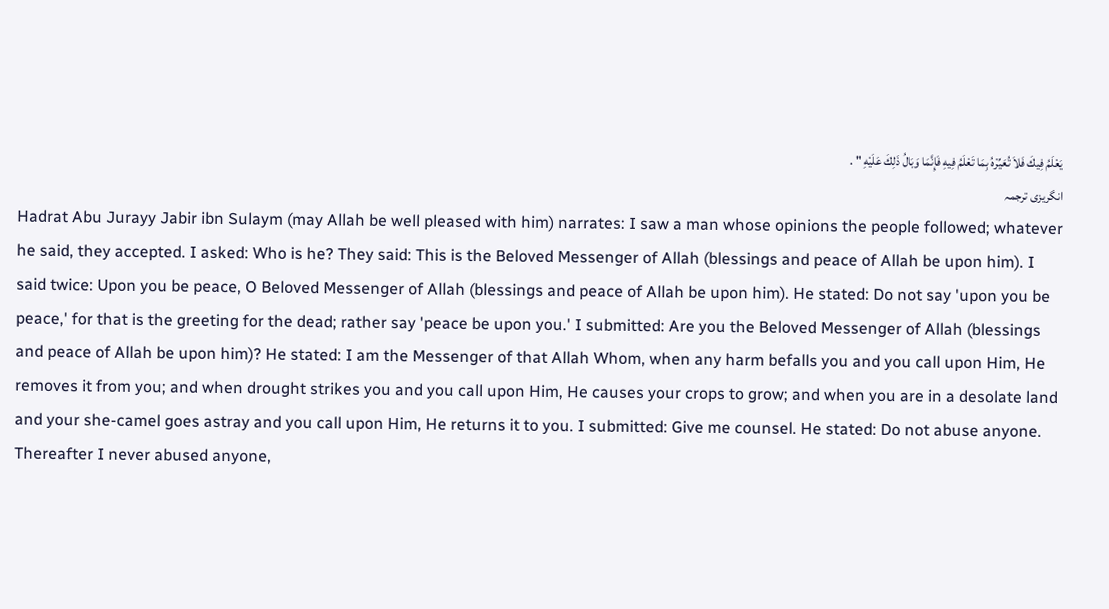يَعْلَمُ فِيكَ فَلاَ تُعَيِّرْهُ بِمَا تَعْلَمُ فِيهِ فَإِنَّمَا وَبَالُ ذَلِكَ عَلَيْهِ " .
انگریزی ترجمہ
Hadrat Abu Jurayy Jabir ibn Sulaym (may Allah be well pleased with him) narrates: I saw a man whose opinions the people followed; whatever he said, they accepted. I asked: Who is he? They said: This is the Beloved Messenger of Allah (blessings and peace of Allah be upon him). I said twice: Upon you be peace, O Beloved Messenger of Allah (blessings and peace of Allah be upon him). He stated: Do not say 'upon you be peace,' for that is the greeting for the dead; rather say 'peace be upon you.' I submitted: Are you the Beloved Messenger of Allah (blessings and peace of Allah be upon him)? He stated: I am the Messenger of that Allah Whom, when any harm befalls you and you call upon Him, He removes it from you; and when drought strikes you and you call upon Him, He causes your crops to grow; and when you are in a desolate land and your she-camel goes astray and you call upon Him, He returns it to you. I submitted: Give me counsel. He stated: Do not abuse anyone. Thereafter I never abused anyone,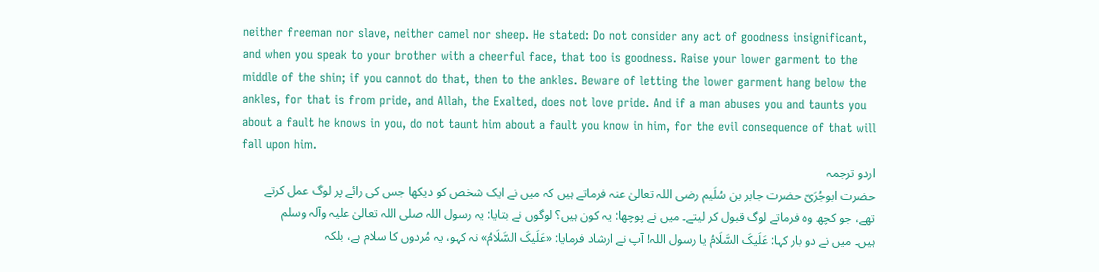neither freeman nor slave, neither camel nor sheep. He stated: Do not consider any act of goodness insignificant, and when you speak to your brother with a cheerful face, that too is goodness. Raise your lower garment to the middle of the shin; if you cannot do that, then to the ankles. Beware of letting the lower garment hang below the ankles, for that is from pride, and Allah, the Exalted, does not love pride. And if a man abuses you and taunts you about a fault he knows in you, do not taunt him about a fault you know in him, for the evil consequence of that will fall upon him.
اردو ترجمہ
حضرت ابوجُرَیّ حضرت جابر بن سُلَیم رضی اللہ تعالیٰ عنہ فرماتے ہیں کہ میں نے ایک شخص کو دیکھا جس کی رائے پر لوگ عمل کرتے تھے، جو کچھ وہ فرماتے لوگ قبول کر لیتے۔ میں نے پوچھا: یہ کون ہیں؟ لوگوں نے بتایا: یہ رسول اللہ صلی اللہ تعالیٰ علیہ وآلہ وسلم ہیں۔ میں نے دو بار کہا: عَلَیکَ السَّلَامُ یا رسول اللہ! آپ نے ارشاد فرمایا: «عَلَیکَ السَّلَامُ» نہ کہو، یہ مُردوں کا سلام ہے، بلکہ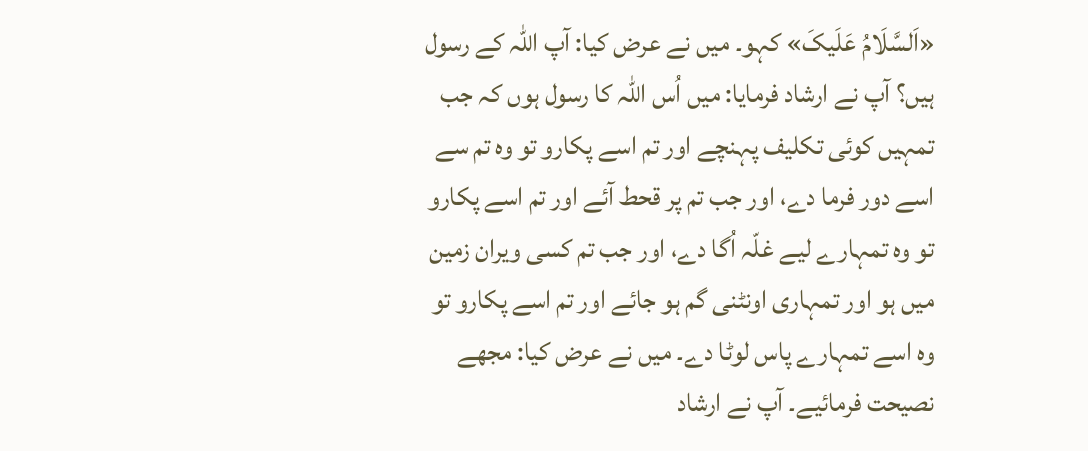«اَلسَّلَامُ عَلَیکَ» کہو۔ میں نے عرض کیا: آپ اللہ کے رسول ہیں؟ آپ نے ارشاد فرمایا: میں اُس اللہ کا رسول ہوں کہ جب تمہیں کوئی تکلیف پہنچے اور تم اسے پکارو تو وہ تم سے اسے دور فرما دے، اور جب تم پر قحط آئے اور تم اسے پکارو تو وہ تمہارے لیے غلّہ اُگا دے، اور جب تم کسی ویران زمین میں ہو اور تمہاری اونٹنی گم ہو جائے اور تم اسے پکارو تو وہ اسے تمہارے پاس لوٹا دے۔ میں نے عرض کیا: مجھے نصیحت فرمائیے۔ آپ نے ارشاد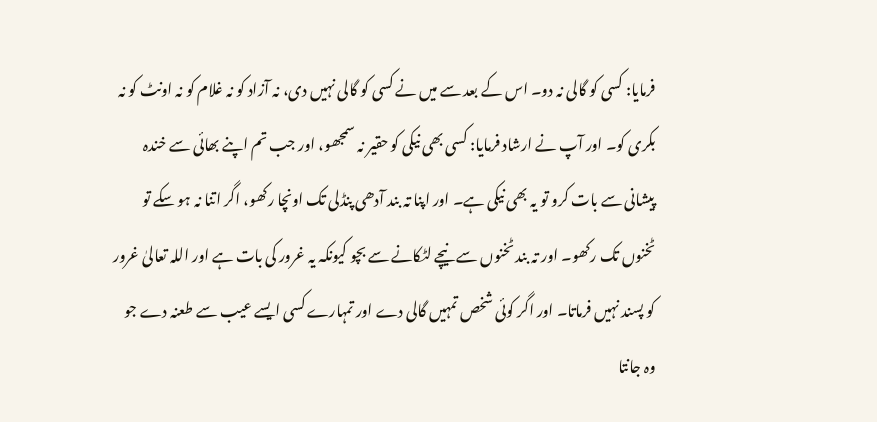فرمایا: کسی کو گالی نہ دو۔ اس کے بعد سے میں نے کسی کو گالی نہیں دی، نہ آزاد کو نہ غلام کو نہ اونٹ کو نہ بکری کو۔ اور آپ نے ارشاد فرمایا: کسی بھی نیکی کو حقیر نہ سمجھو، اور جب تم اپنے بھائی سے خندہ پیشانی سے بات کرو تو یہ بھی نیکی ہے۔ اور اپنا تہ بند آدھی پنڈلی تک اونچا رکھو، اگر اتنا نہ ہو سکے تو ٹخنوں تک رکھو۔ اور تہ بند ٹخنوں سے نیچے لٹکانے سے بچو کیونکہ یہ غرور کی بات ہے اور اللہ تعالیٰ غرور کو پسند نہیں فرماتا۔ اور اگر کوئی شخص تمہیں گالی دے اور تمہارے کسی ایسے عیب سے طعنہ دے جو وہ جانتا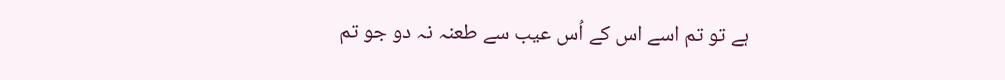ہے تو تم اسے اس کے اُس عیب سے طعنہ نہ دو جو تم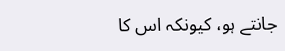جانتے ہو، کیونکہ اس کا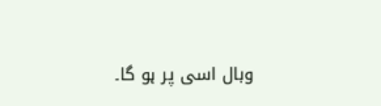وبال اسی پر ہو گا۔